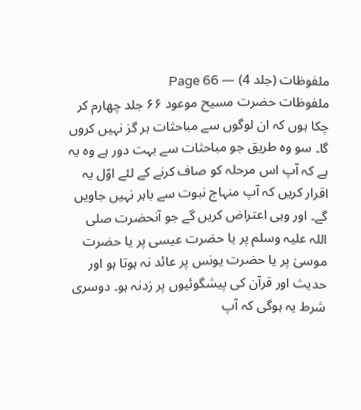ملفوظات (جلد 4) — Page 66
ملفوظات حضرت مسیح موعود ۶۶ جلد چهارم کر چکا ہوں کہ ان لوگوں سے مباحثات ہر گز نہیں کروں گا۔ سو وہ طریق جو مباحثات سے بہت دور ہے وہ یہ ہے کہ آپ اس مرحلہ کو صاف کرنے کے لئے اوّل یہ اقرار کریں کہ آپ منہاج نبوت سے باہر نہیں جاویں گے۔ اور وہی اعتراض کریں گے جو آنحضرت صلی اللہ علیہ وسلم پر یا حضرت عیسی پر یا حضرت موسیٰ پر یا حضرت یونس پر عائد نہ ہوتا ہو اور حدیث اور قرآن کی پیشگوئیوں پر زدنہ ہو۔ دوسری شرط یہ ہوگی کہ آپ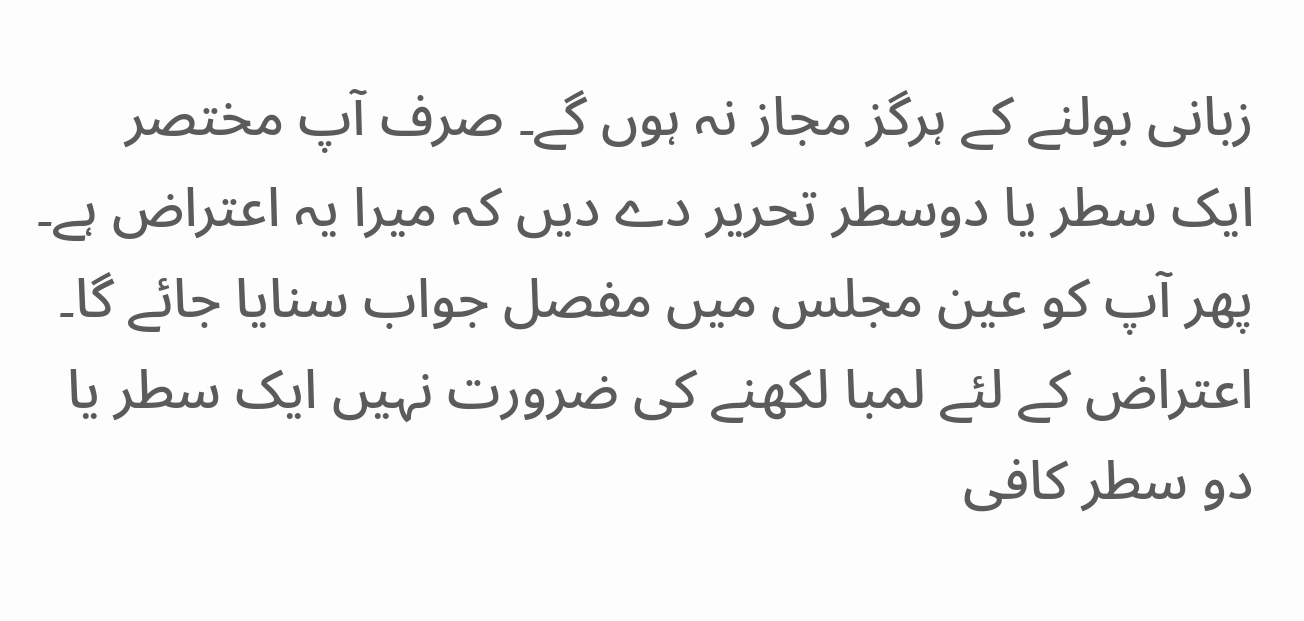زبانی بولنے کے ہرگز مجاز نہ ہوں گے۔ صرف آپ مختصر ایک سطر یا دوسطر تحریر دے دیں کہ میرا یہ اعتراض ہے۔ پھر آپ کو عین مجلس میں مفصل جواب سنایا جائے گا۔ اعتراض کے لئے لمبا لکھنے کی ضرورت نہیں ایک سطر یا دو سطر کافی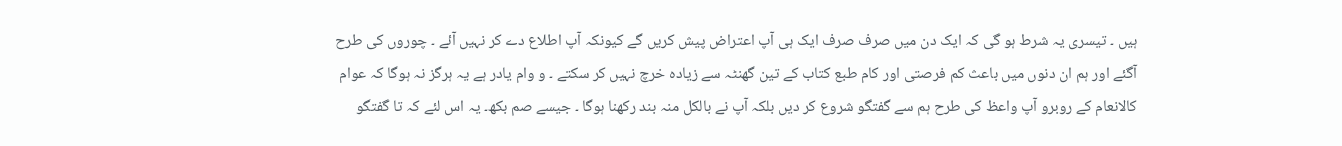ہیں ۔ تیسری یہ شرط ہو گی کہ ایک دن میں صرف صرف ایک ہی آپ اعتراض پیش کریں گے کیونکہ آپ اطلاع دے کر نہیں آئے ۔ چوروں کی طرح آگئے اور ہم ان دنوں میں باعث کم فرصتی اور کام طبع کتاب کے تین گھنٹہ سے زیادہ خرچ نہیں کر سکتے ۔ و وام یادر ہے یہ ہرگز نہ ہوگا کہ عوام کالانعام کے روبرو آپ واعظ کی طرح ہم سے گفتگو شروع کر دیں بلکہ آپ نے بالکل منہ بند رکھنا ہوگا ۔ جیسے صم بکھ۔ یہ اس لئے کہ تا گفتگو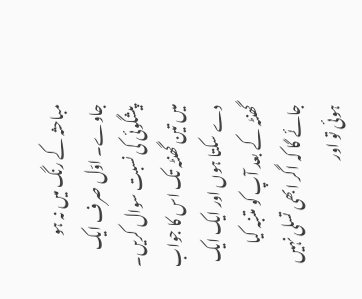مباحثہ کے رنگ میں نہ ہو جاوے۔ اوّل صرف ایک پیشگوئی کی نسبت سوال کریں۔ میں تین گھنٹہ تک اس کا جواب دے سکتا ہوں اور ایک ایک گھنٹہ کے بعد آپ کو متنبہ کیا جائے گا کہ اگر ابھی تسلی نہیں ہوئی تو اور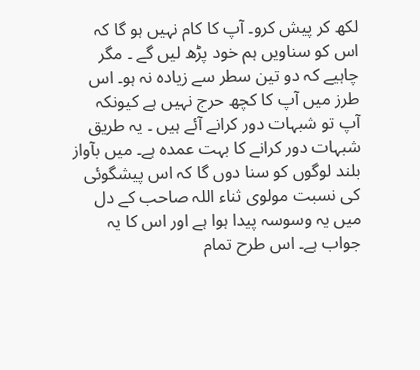لکھ کر پیش کرو۔ آپ کا کام نہیں ہو گا کہ اس کو سناویں ہم خود پڑھ لیں گے ۔ مگر چاہیے کہ دو تین سطر سے زیادہ نہ ہو۔ اس طرز میں آپ کا کچھ حرج نہیں ہے کیونکہ آپ تو شبہات دور کرانے آئے ہیں ۔ یہ طریق شبہات دور کرانے کا بہت عمدہ ہے۔ میں بآواز بلند لوگوں کو سنا دوں گا کہ اس پیشگوئی کی نسبت مولوی ثناء اللہ صاحب کے دل میں یہ وسوسہ پیدا ہوا ہے اور اس کا یہ جواب ہے۔ اس طرح تمام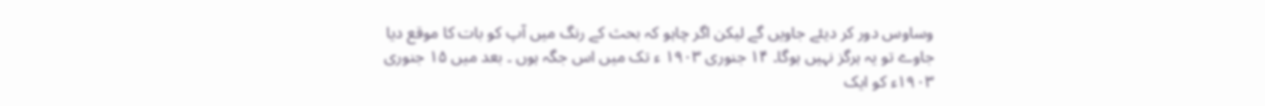وساوس دور کر دیئے جاویں گے لیکن اگر چاہو کہ بحث کے رنگ میں آپ کو بات کا موقع دیا جاوے تو یہ ہرگز نہیں ہوگا۔ ۱۴ جنوری ۱۹۰۳ ء تک میں اس جگہ ہوں ۔ بعد میں ۱۵ جنوری ۱۹۰۳ء کو ایک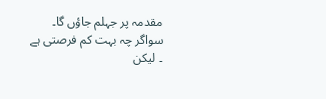مقدمہ پر جہلم جاؤں گا۔ سواگر چہ بہت کم فرصتی ہے ۔ لیکن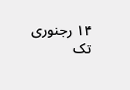۱۴ رجنوری تک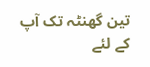تین گھنٹہ تک آپ کے لئے